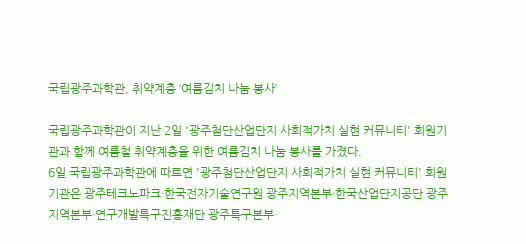국립광주과학관, 취약계층 ‘여름김치 나눔 봉사’

국립광주과학관이 지난 2일 '광주첨단산업단지 사회적가치 실현 커뮤니티' 회원기관과 함께 여름철 취약계층을 위한 여름김치 나눔 봉사를 가졌다.
6일 국립광주과학관에 따르면 '광주첨단산업단지 사회적가치 실현 커뮤니티' 회원기관은 광주테크노파크·한국전자기술연구원 광주지역본부·한국산업단지공단 광주지역본부·연구개발특구진흥재단 광주특구본부·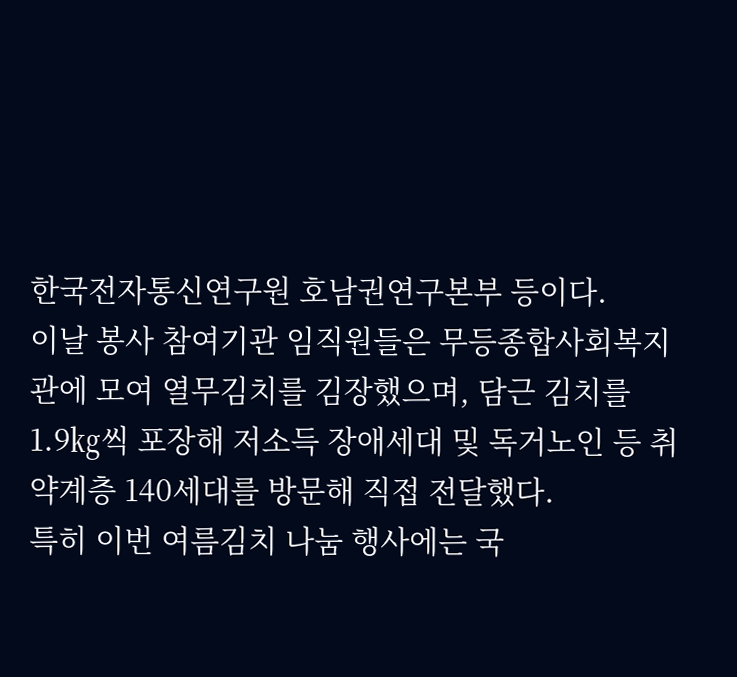한국전자통신연구원 호남권연구본부 등이다.
이날 봉사 참여기관 임직원들은 무등종합사회복지관에 모여 열무김치를 김장했으며, 담근 김치를 1.9㎏씩 포장해 저소득 장애세대 및 독거노인 등 취약계층 140세대를 방문해 직접 전달했다.
특히 이번 여름김치 나눔 행사에는 국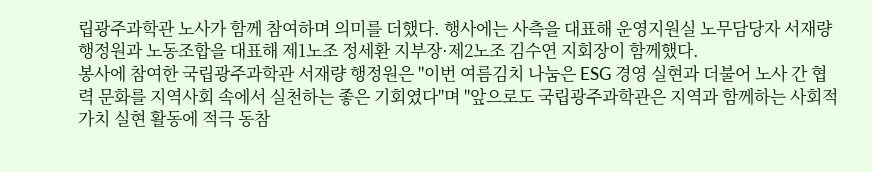립광주과학관 노사가 함께 참여하며 의미를 더했다. 행사에는 사측을 대표해 운영지원실 노무담당자 서재량 행정원과 노동조합을 대표해 제1노조 정세환 지부장·제2노조 김수연 지회장이 함께했다.
봉사에 참여한 국립광주과학관 서재량 행정원은 "이번 여름김치 나눔은 ESG 경영 실현과 더불어 노사 간 협력 문화를 지역사회 속에서 실천하는 좋은 기회였다"며 "앞으로도 국립광주과학관은 지역과 함께하는 사회적 가치 실현 활동에 적극 동참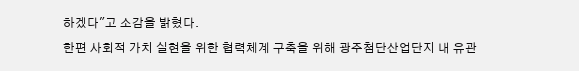하겠다"고 소감을 밝혔다.
한편 사회적 가치 실현을 위한 협력체계 구축을 위해 광주첨단산업단지 내 유관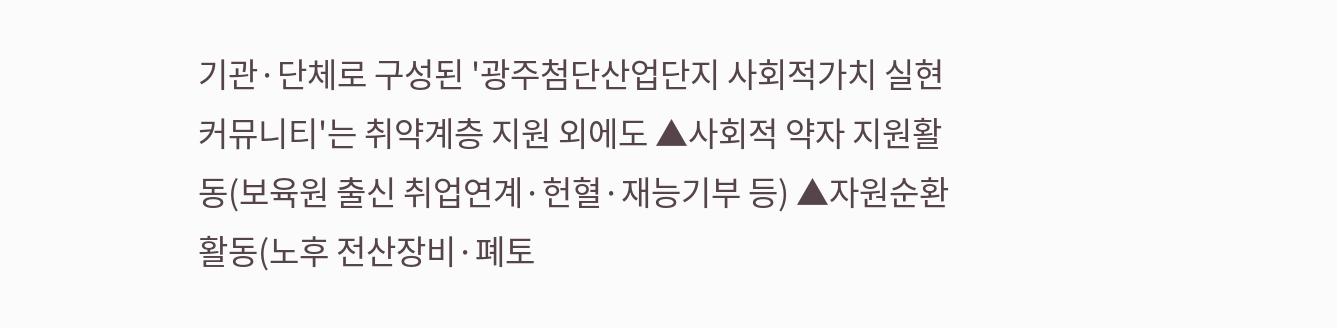기관·단체로 구성된 '광주첨단산업단지 사회적가치 실현 커뮤니티'는 취약계층 지원 외에도 ▲사회적 약자 지원활동(보육원 출신 취업연계·헌혈·재능기부 등) ▲자원순환활동(노후 전산장비·폐토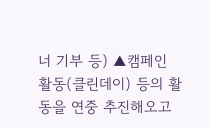너 기부 등) ▲캠페인 활동(클린데이) 등의 활동을 연중 추진해오고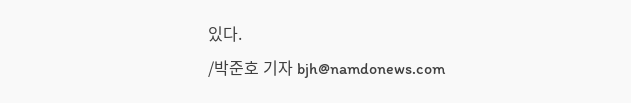있다.
/박준호 기자 bjh@namdonews.com